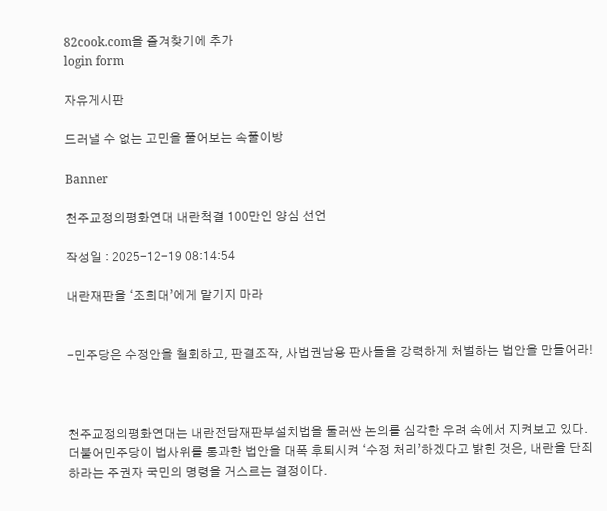82cook.com을 즐겨찾기에 추가
login form

자유게시판

드러낼 수 없는 고민을 풀어보는 속풀이방

Banner

천주교정의평화연대 내란척결 100만인 양심 선언

작성일 : 2025-12-19 08:14:54

내란재판을 ‘조희대’에게 맡기지 마라


-민주당은 수정안을 철회하고, 판결조작, 사법권남용 판사들을 강력하게 처벌하는 법안을 만들어라!



천주교정의평화연대는 내란전담재판부설치법을 둘러싼 논의를 심각한 우려 속에서 지켜보고 있다. 더불어민주당이 법사위를 통과한 법안을 대폭 후퇴시켜 ‘수정 처리’하겠다고 밝힌 것은, 내란을 단죄하라는 주권자 국민의 명령을 거스르는 결정이다.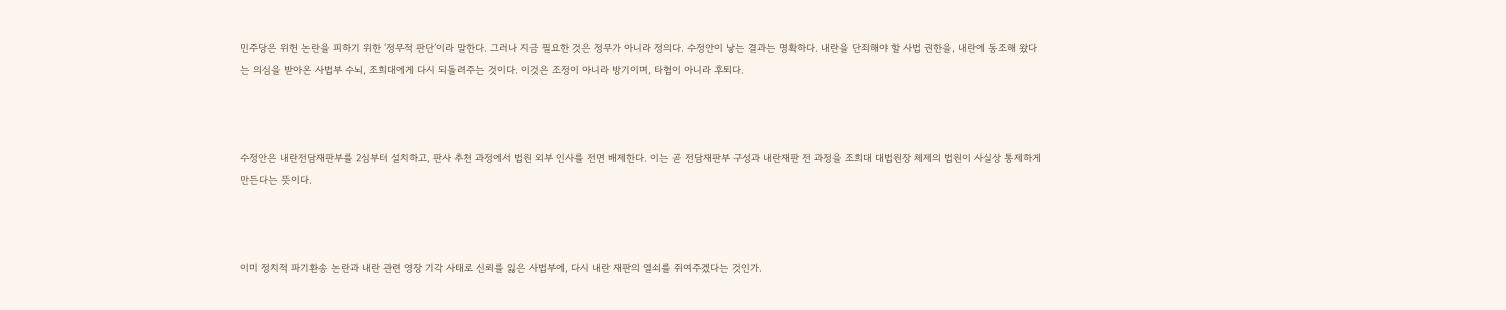민주당은 위헌 논란을 피하기 위한 ‘정무적 판단’이라 말한다. 그러나 지금 필요한 것은 정무가 아니라 정의다. 수정안이 낳는 결과는 명확하다. 내란을 단죄해야 할 사법 권한을, 내란에 동조해 왔다는 의심을 받아온 사법부 수뇌, 조희대에게 다시 되돌려주는 것이다. 이것은 조정이 아니라 방기이며, 타협이 아니라 후퇴다.



수정안은 내란전담재판부를 2심부터 설치하고, 판사 추천 과정에서 법원 외부 인사를 전면 배제한다. 이는 곧 전담재판부 구성과 내란재판 전 과정을 조희대 대법원장 체제의 법원이 사실상 통제하게 만든다는 뜻이다.



이미 정치적 파기환송 논란과 내란 관련 영장 기각 사태로 신뢰를 잃은 사법부에, 다시 내란 재판의 열쇠를 쥐여주겠다는 것인가.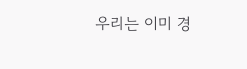우리는 이미 경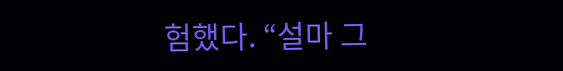험했다. “설마 그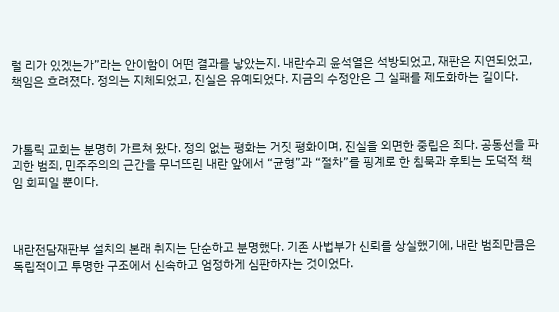럴 리가 있겠는가”라는 안이함이 어떤 결과를 낳았는지. 내란수괴 윤석열은 석방되었고, 재판은 지연되었고, 책임은 흐려졌다. 정의는 지체되었고, 진실은 유예되었다. 지금의 수정안은 그 실패를 제도화하는 길이다.



가톨릭 교회는 분명히 가르쳐 왔다. 정의 없는 평화는 거짓 평화이며, 진실을 외면한 중립은 죄다. 공동선을 파괴한 범죄, 민주주의의 근간을 무너뜨린 내란 앞에서 “균형”과 “절차”를 핑계로 한 침묵과 후퇴는 도덕적 책임 회피일 뿐이다.



내란전담재판부 설치의 본래 취지는 단순하고 분명했다. 기존 사법부가 신뢰를 상실했기에, 내란 범죄만큼은 독립적이고 투명한 구조에서 신속하고 엄정하게 심판하자는 것이었다.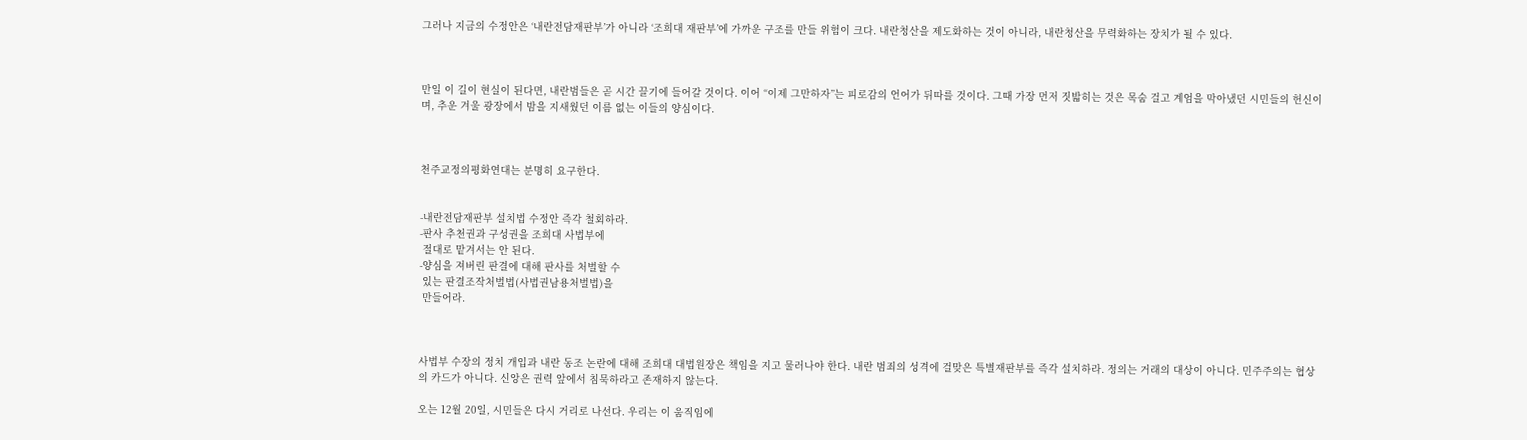그러나 지금의 수정안은 ‘내란전담재판부’가 아니라 ‘조희대 재판부’에 가까운 구조를 만들 위험이 크다. 내란청산을 제도화하는 것이 아니라, 내란청산을 무력화하는 장치가 될 수 있다.



만일 이 길이 현실이 된다면, 내란범들은 곧 시간 끌기에 들어갈 것이다. 이어 “이제 그만하자”는 피로감의 언어가 뒤따를 것이다. 그때 가장 먼저 짓밟히는 것은 목숨 걸고 계엄을 막아냈던 시민들의 헌신이며, 추운 겨울 광장에서 밤을 지새웠던 이름 없는 이들의 양심이다.



천주교정의평화연대는 분명히 요구한다.


-내란전담재판부 설치법 수정안 즉각 철회하라.
-판사 추천권과 구성권을 조희대 사법부에
 절대로 맡겨서는 안 된다.
-양심을 져버린 판결에 대해 판사를 처벌할 수
 있는 판결조작처벌법(사법권남용처벌법)을
 만들어라.



사법부 수장의 정치 개입과 내란 동조 논란에 대해 조희대 대법원장은 책임을 지고 물러나야 한다. 내란 범죄의 성격에 걸맞은 특별재판부를 즉각 설치하라. 정의는 거래의 대상이 아니다. 민주주의는 협상의 카드가 아니다. 신앙은 권력 앞에서 침묵하라고 존재하지 않는다.

오는 12월 20일, 시민들은 다시 거리로 나선다. 우리는 이 움직임에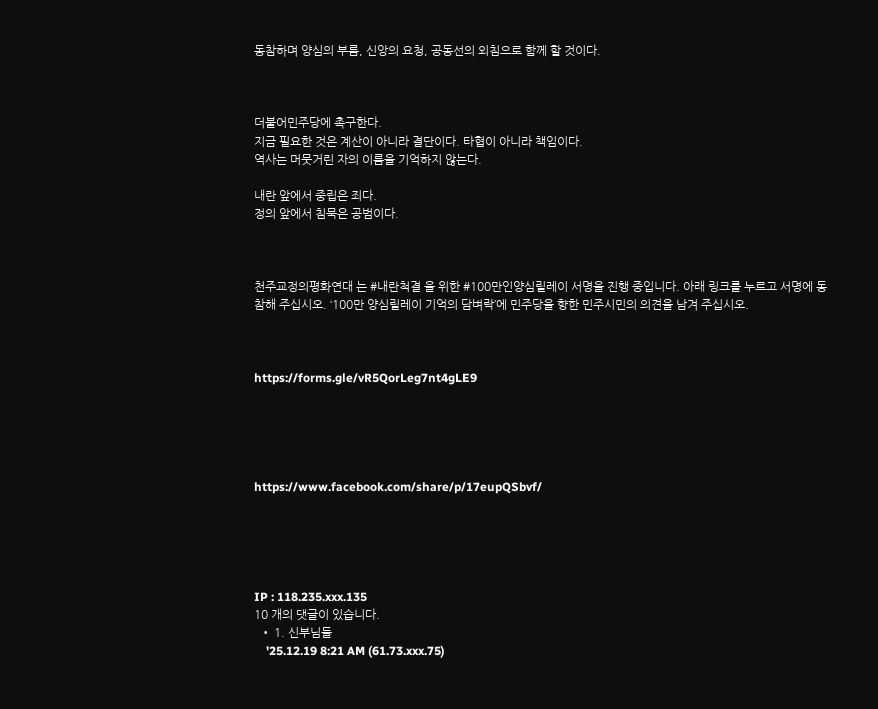동참하며 양심의 부름, 신앙의 요청, 공동선의 외침으로 함께 할 것이다.



더불어민주당에 촉구한다.
지금 필요한 것은 계산이 아니라 결단이다. 타협이 아니라 책임이다.
역사는 머뭇거린 자의 이름을 기억하지 않는다.

내란 앞에서 중립은 죄다.
정의 앞에서 침묵은 공범이다.



천주교정의평화연대 는 #내란척결 을 위한 #100만인양심릴레이 서명을 진행 중입니다. 아래 링크를 누르고 서명에 동참해 주십시오. ‘100만 양심릴레이 기억의 담벼락’에 민주당을 향한 민주시민의 의견을 남겨 주십시오.



https://forms.gle/vR5QorLeg7nt4gLE9





https://www.facebook.com/share/p/17eupQSbvf/





IP : 118.235.xxx.135
10 개의 댓글이 있습니다.
  • 1. 신부님들
    '25.12.19 8:21 AM (61.73.xxx.75)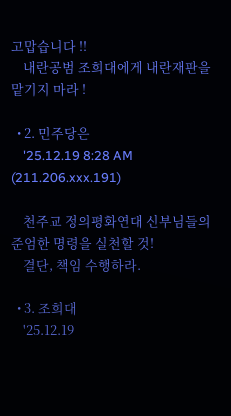고맙습니다 !!
    내란공범 조희대에게 내란재판을 맡기지 마라 !

  • 2. 민주당은
    '25.12.19 8:28 AM (211.206.xxx.191)

    천주교 정의평화연대 신부님들의 준엄한 명령을 실천할 것!
    결단, 책임 수행하라.

  • 3. 조희대
    '25.12.19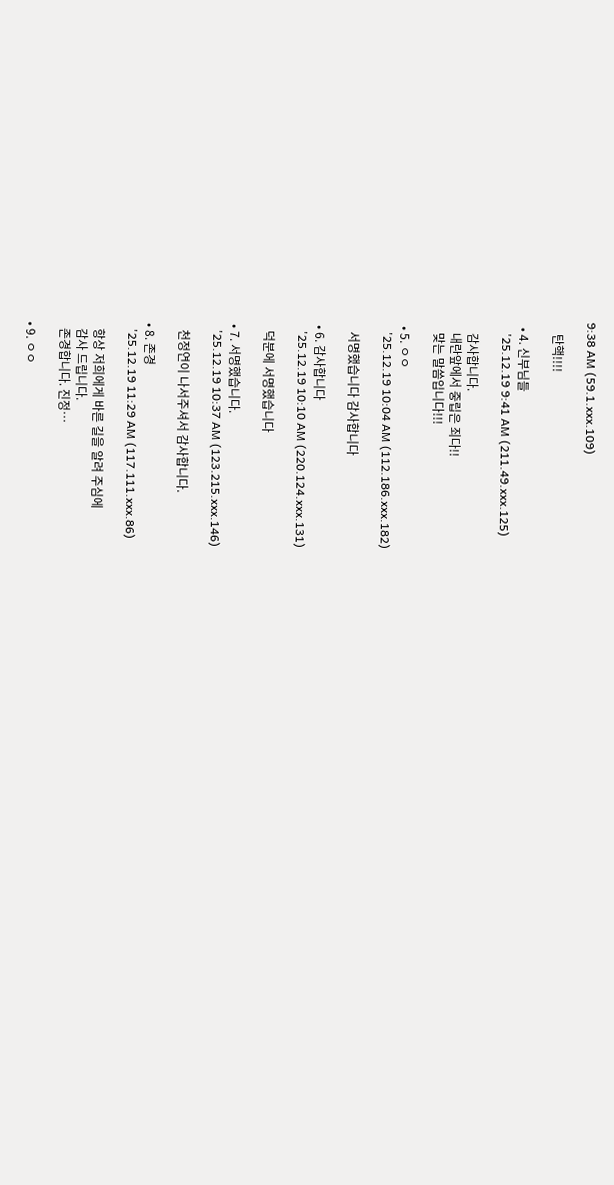9:38 AM (59.1.xxx.109)

    탄핵!!!!

  • 4. 신부님들
    '25.12.19 9:41 AM (211.49.xxx.125)

    감사합니다.
    내란앞에서 중립은 죄다!!
    맞는 말씀입니다!!!

  • 5. ㅇㅇ
    '25.12.19 10:04 AM (112.186.xxx.182)

    서명했습니다 감사합니다

  • 6. 감사합니다
    '25.12.19 10:10 AM (220.124.xxx.131)

    덕분에 서명했습니다

  • 7. 서명했습니다.
    '25.12.19 10:37 AM (123.215.xxx.146)

    천정연이 나서주셔서 감사합니다.

  • 8. 존경
    '25.12.19 11:29 AM (117.111.xxx.86)

    항상 저희에게 바른 길을 알려 주심에
    감사 드립니다.
    존경합니다. 진정…

  • 9. ㅇㅇ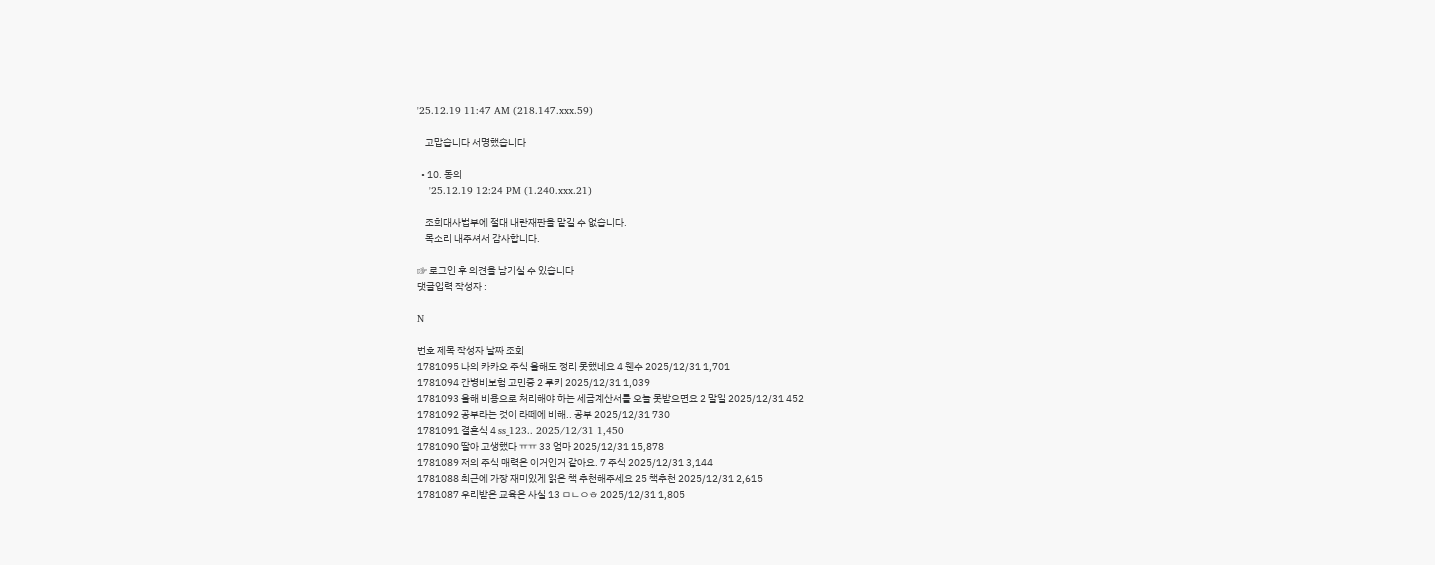'25.12.19 11:47 AM (218.147.xxx.59)

    고맙습니다 서명했습니다

  • 10. 동의
    '25.12.19 12:24 PM (1.240.xxx.21)

    조희대사법부에 절대 내란재판을 맡길 수 없습니다.
    목소리 내주셔서 감사합니다.

☞ 로그인 후 의견을 남기실 수 있습니다
댓글입력 작성자 :

N

번호 제목 작성자 날짜 조회
1781095 나의 카카오 주식 올해도 정리 못했네요 4 웬수 2025/12/31 1,701
1781094 간병비보험 고민중 2 루키 2025/12/31 1,039
1781093 올해 비용으로 처리해야 하는 세금계산서를 오늘 못받으면요 2 말일 2025/12/31 452
1781092 공부라는 것이 라떼에 비해.. 공부 2025/12/31 730
1781091 결혼식 4 ss_123.. 2025/12/31 1,450
1781090 딸아 고생했다 ㅠㅠ 33 엄마 2025/12/31 15,878
1781089 저의 주식 매력은 이거인거 같아요. 7 주식 2025/12/31 3,144
1781088 최근에 가장 재미있게 읽은 책 추천해주세요 25 책추천 2025/12/31 2,615
1781087 우리받은 교육은 사실 13 ㅁㄴㅇㅎ 2025/12/31 1,805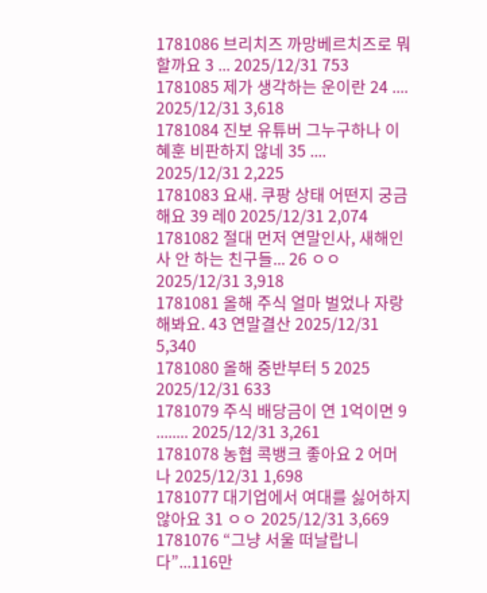1781086 브리치즈 까망베르치즈로 뭐할까요 3 ... 2025/12/31 753
1781085 제가 생각하는 운이란 24 .... 2025/12/31 3,618
1781084 진보 유튜버 그누구하나 이혜훈 비판하지 않네 35 .... 2025/12/31 2,225
1781083 요새. 쿠팡 상태 어떤지 궁금해요 39 레0 2025/12/31 2,074
1781082 절대 먼저 연말인사, 새해인사 안 하는 친구들... 26 ㅇㅇ 2025/12/31 3,918
1781081 올해 주식 얼마 벌었나 자랑해봐요. 43 연말결산 2025/12/31 5,340
1781080 올해 중반부터 5 2025 2025/12/31 633
1781079 주식 배당금이 연 1억이면 9 ........ 2025/12/31 3,261
1781078 농협 콕뱅크 좋아요 2 어머나 2025/12/31 1,698
1781077 대기업에서 여대를 싫어하지 않아요 31 ㅇㅇ 2025/12/31 3,669
1781076 “그냥 서울 떠날랍니다”...116만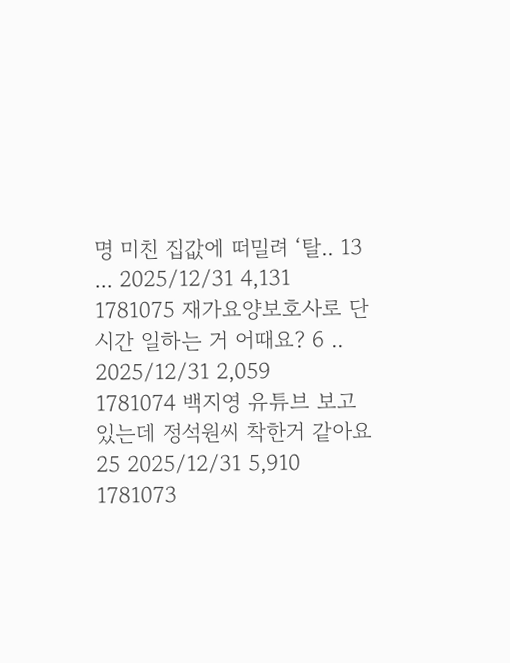명 미친 집값에 떠밀려 ‘탈.. 13 ... 2025/12/31 4,131
1781075 재가요양보호사로 단시간 일하는 거 어때요? 6 .. 2025/12/31 2,059
1781074 백지영 유튜브 보고 있는데 정석원씨 착한거 같아요 25 2025/12/31 5,910
1781073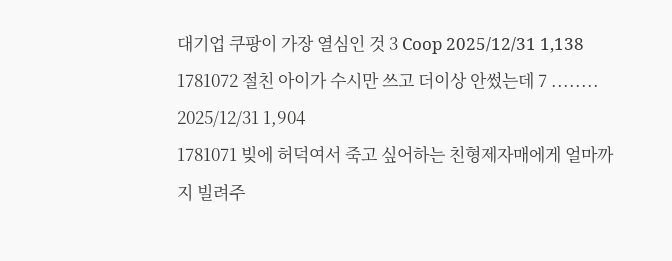대기업 쿠팡이 가장 열심인 것 3 Coop 2025/12/31 1,138
1781072 절친 아이가 수시만 쓰고 더이상 안썼는데 7 ........ 2025/12/31 1,904
1781071 빚에 허덕여서 죽고 싶어하는 친형제자매에게 얼마까지 빌려주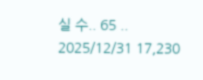실 수.. 65 .. 2025/12/31 17,230